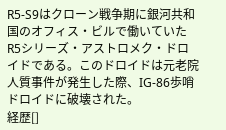R5-S9はクローン戦争期に銀河共和国のオフィス・ビルで働いていたR5シリーズ・アストロメク・ドロイドである。このドロイドは元老院人質事件が発生した際、IG-86歩哨ドロイドに破壊された。
経歴[]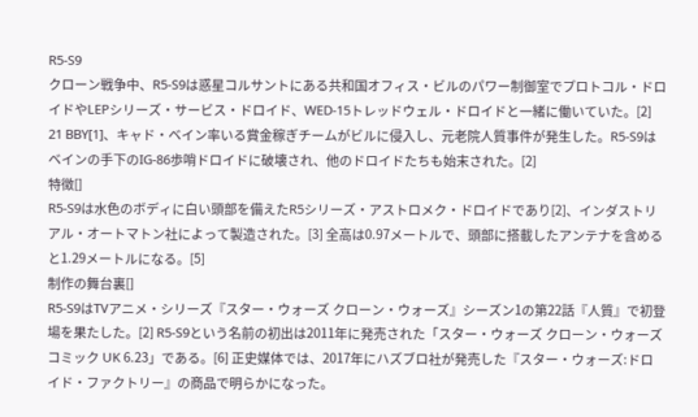R5-S9
クローン戦争中、R5-S9は惑星コルサントにある共和国オフィス・ビルのパワー制御室でプロトコル・ドロイドやLEPシリーズ・サービス・ドロイド、WED-15トレッドウェル・ドロイドと一緒に働いていた。[2] 21 BBY[1]、キャド・ベイン率いる賞金稼ぎチームがビルに侵入し、元老院人質事件が発生した。R5-S9はベインの手下のIG-86歩哨ドロイドに破壊され、他のドロイドたちも始末された。[2]
特徴[]
R5-S9は水色のボディに白い頭部を備えたR5シリーズ・アストロメク・ドロイドであり[2]、インダストリアル・オートマトン社によって製造された。[3] 全高は0.97メートルで、頭部に搭載したアンテナを含めると1.29メートルになる。[5]
制作の舞台裏[]
R5-S9はTVアニメ・シリーズ『スター・ウォーズ クローン・ウォーズ』シーズン1の第22話『人質』で初登場を果たした。[2] R5-S9という名前の初出は2011年に発売された「スター・ウォーズ クローン・ウォーズ コミック UK 6.23」である。[6] 正史媒体では、2017年にハズブロ社が発売した『スター・ウォーズ:ドロイド・ファクトリー』の商品で明らかになった。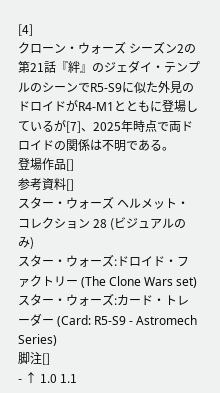[4]
クローン・ウォーズ シーズン2の第21話『絆』のジェダイ・テンプルのシーンでR5-S9に似た外見のドロイドがR4-M1とともに登場しているが[7]、2025年時点で両ドロイドの関係は不明である。
登場作品[]
参考資料[]
スター・ウォーズ ヘルメット・コレクション 28 (ビジュアルのみ)
スター・ウォーズ:ドロイド・ファクトリー (The Clone Wars set)
スター・ウォーズ:カード・トレーダー (Card: R5-S9 - Astromech Series)
脚注[]
- ↑ 1.0 1.1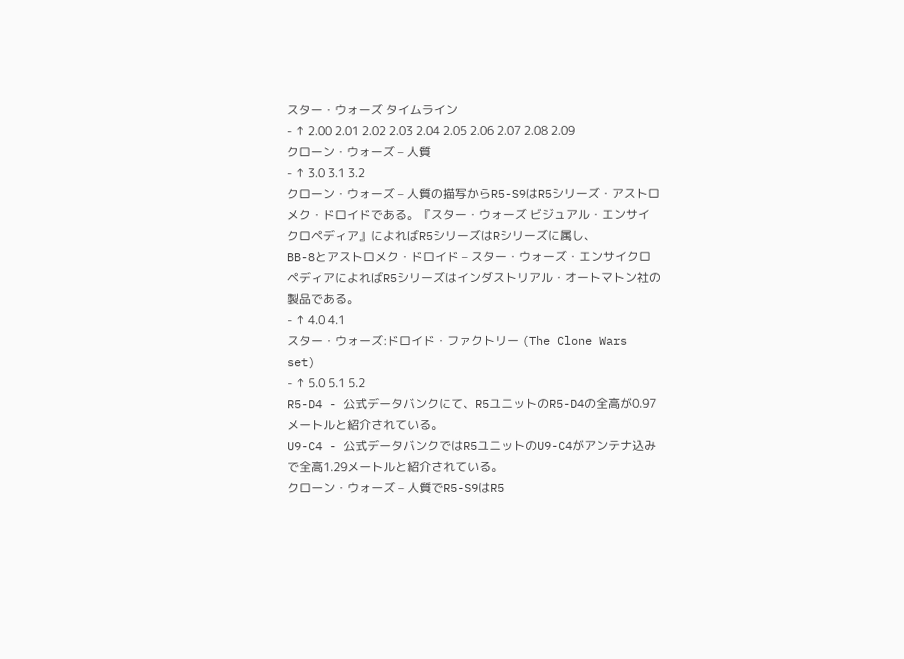スター・ウォーズ タイムライン
- ↑ 2.00 2.01 2.02 2.03 2.04 2.05 2.06 2.07 2.08 2.09
クローン・ウォーズ – 人質
- ↑ 3.0 3.1 3.2
クローン・ウォーズ – 人質の描写からR5-S9はR5シリーズ・アストロメク・ドロイドである。『スター・ウォーズ ビジュアル・エンサイクロペディア』によればR5シリーズはRシリーズに属し、
BB-8とアストロメク・ドロイド – スター・ウォーズ・エンサイクロペディアによればR5シリーズはインダストリアル・オートマトン社の製品である。
- ↑ 4.0 4.1
スター・ウォーズ:ドロイド・ファクトリー (The Clone Wars set)
- ↑ 5.0 5.1 5.2
R5-D4 - 公式データバンクにて、R5ユニットのR5-D4の全高が0.97メートルと紹介されている。
U9-C4 - 公式データバンクではR5ユニットのU9-C4がアンテナ込みで全高1.29メートルと紹介されている。
クローン・ウォーズ – 人質でR5-S9はR5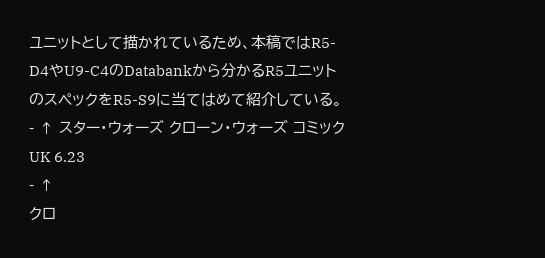ユニットとして描かれているため、本稿ではR5-D4やU9-C4のDatabankから分かるR5ユニットのスペックをR5-S9に当てはめて紹介している。
- ↑ スター・ウォーズ クローン・ウォーズ コミック UK 6.23
- ↑
クロ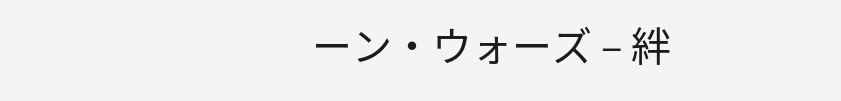ーン・ウォーズ – 絆